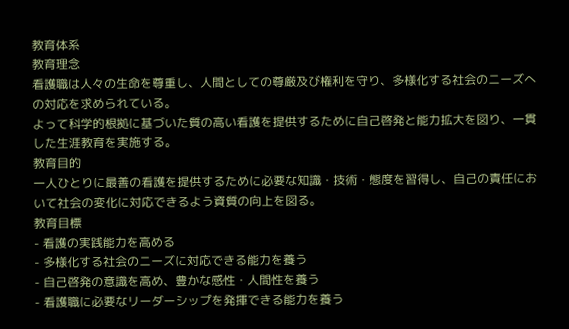教育体系
教育理念
看護職は人々の生命を尊重し、人間としての尊厳及び権利を守り、多様化する社会のニーズへの対応を求められている。
よって科学的根拠に基づいた質の高い看護を提供するために自己啓発と能力拡大を図り、一貫した生涯教育を実施する。
教育目的
一人ひとりに最善の看護を提供するために必要な知識・技術・態度を習得し、自己の責任において社会の変化に対応できるよう資質の向上を図る。
教育目標
- 看護の実践能力を高める
- 多様化する社会のニーズに対応できる能力を養う
- 自己啓発の意識を高め、豊かな感性・人間性を養う
- 看護職に必要なリーダーシップを発揮できる能力を養う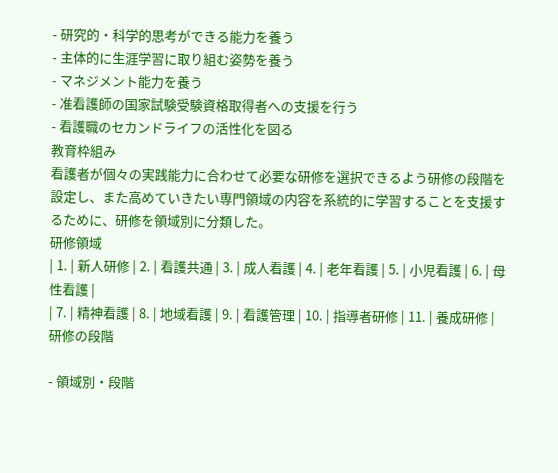- 研究的・科学的思考ができる能力を養う
- 主体的に生涯学習に取り組む姿勢を養う
- マネジメント能力を養う
- 准看護師の国家試験受験資格取得者への支援を行う
- 看護職のセカンドライフの活性化を図る
教育枠組み
看護者が個々の実践能力に合わせて必要な研修を選択できるよう研修の段階を設定し、また高めていきたい専門領域の内容を系統的に学習することを支援するために、研修を領域別に分類した。
研修領域
| 1. | 新人研修 | 2. | 看護共通 | 3. | 成人看護 | 4. | 老年看護 | 5. | 小児看護 | 6. | 母性看護 |
| 7. | 精神看護 | 8. | 地域看護 | 9. | 看護管理 | 10. | 指導者研修 | 11. | 養成研修 |
研修の段階

- 領域別・段階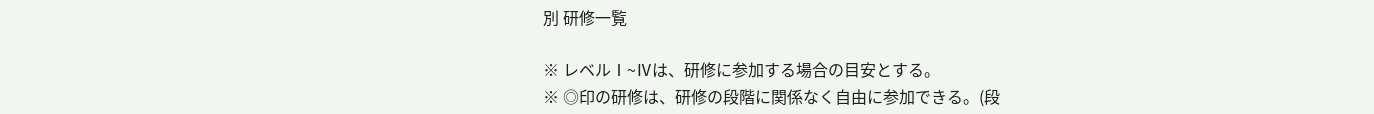別 研修一覧

※ レベルⅠ~Ⅳは、研修に参加する場合の目安とする。
※ ◎印の研修は、研修の段階に関係なく自由に参加できる。(段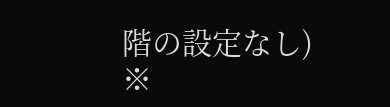階の設定なし)
※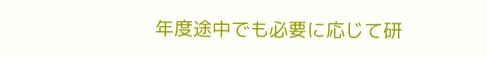年度途中でも必要に応じて研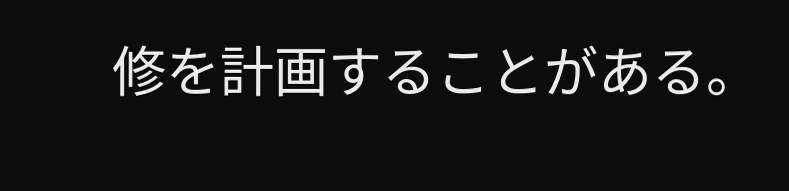修を計画することがある。